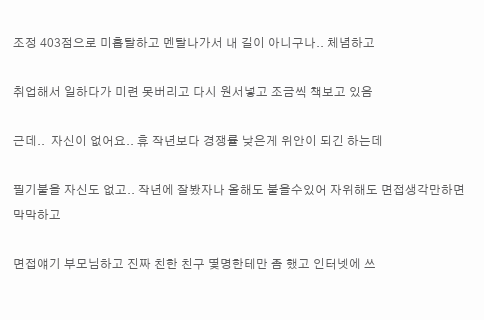조정 403점으로 미흡탈하고 멘탈나가서 내 길이 아니구나.. 체념하고

취업해서 일하다가 미련 못버리고 다시 원서넣고 조금씩 책보고 있음

근데..  자신이 없어요.. 휴 작년보다 경쟁률 낮은게 위안이 되긴 하는데

필기붙을 자신도 없고.. 작년에 잘봤자나 올해도 붙을수있어 자위해도 면접생각만하면 막막하고

면접얘기 부모님하고 진짜 친한 친구 몇명한테만 좀 했고 인터넷에 쓰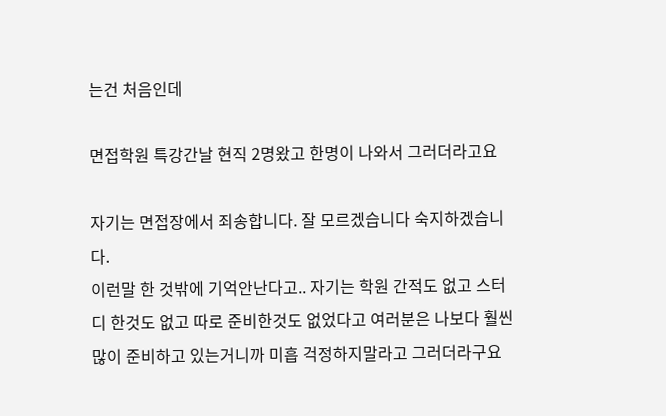는건 처음인데

면접학원 특강간날 현직 2명왔고 한명이 나와서 그러더라고요

자기는 면접장에서 죄송합니다. 잘 모르겠습니다 숙지하겠습니다.
이런말 한 것밖에 기억안난다고.. 자기는 학원 간적도 없고 스터디 한것도 없고 따로 준비한것도 없었다고 여러분은 나보다 훨씬 많이 준비하고 있는거니까 미흡 걱정하지말라고 그러더라구요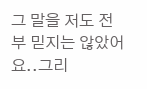그 말을 저도 전부 믿지는 않았어요..그리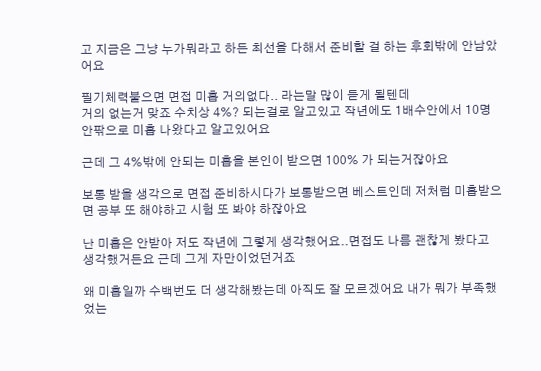고 지금은 그냥 누가뭐라고 하든 최선을 다해서 준비할 걸 하는 후회밖에 안남았어요

필기체력붙으면 면접 미흡 거의없다.. 라는말 많이 듣게 될텐데
거의 없는거 맞죠 수치상 4%? 되는걸로 알고있고 작년에도 1배수안에서 10명 안팎으로 미흡 나왔다고 알고있어요

근데 그 4%밖에 안되는 미흡을 본인이 받으면 100% 가 되는거잖아요

보통 받을 생각으로 면접 준비하시다가 보통받으면 베스트인데 저처럼 미흡받으면 공부 또 해야하고 시험 또 봐야 하잖아요

난 미흡은 안받아 저도 작년에 그렇게 생각했어요..면접도 나름 괜찮게 봤다고 생각했거든요 근데 그게 자만이었던거죠

왜 미흡일까 수백번도 더 생각해봤는데 아직도 잘 모르겠어요 내가 뭐가 부족했었는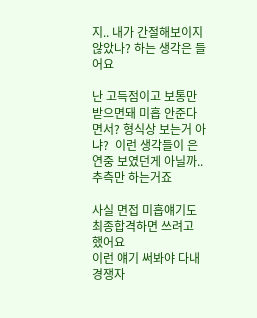지.. 내가 간절해보이지 않았나? 하는 생각은 들어요

난 고득점이고 보통만 받으면돼 미흡 안준다면서? 형식상 보는거 아냐?  이런 생각들이 은연중 보였던게 아닐까.. 추측만 하는거죠

사실 면접 미흡얘기도 최종합격하면 쓰려고 했어요
이런 얘기 써봐야 다내 경쟁자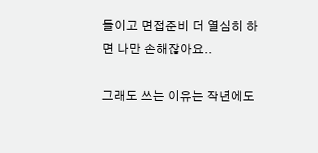들이고 면접준비 더 열심히 하면 나만 손해잖아요..

그래도 쓰는 이유는 작년에도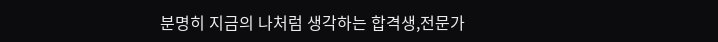분명히 지금의 나처럼 생각하는 합격생,전문가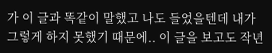가 이 글과 똑같이 말했고 나도 들었을텐데 내가 그렇게 하지 못했기 때문에.. 이 글을 보고도 작년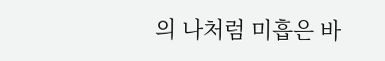의 나처럼 미흡은 바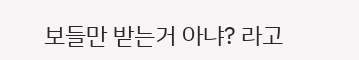보들만 받는거 아냐? 라고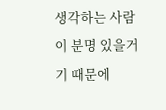생각하는 사람이 분명 있을거기 때문에